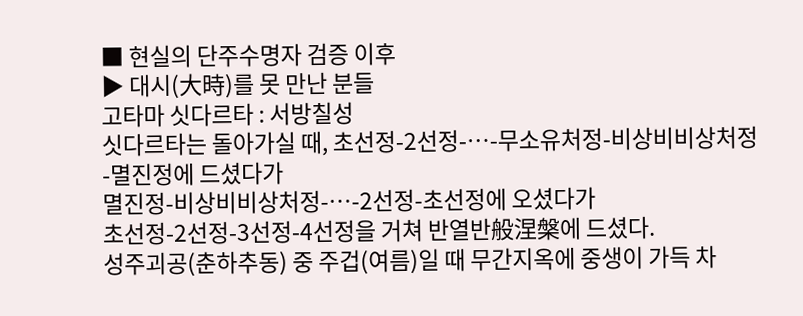■ 현실의 단주수명자 검증 이후
▶ 대시(大時)를 못 만난 분들
고타마 싯다르타 : 서방칠성
싯다르타는 돌아가실 때, 초선정-2선정-…-무소유처정-비상비비상처정-멸진정에 드셨다가
멸진정-비상비비상처정-…-2선정-초선정에 오셨다가
초선정-2선정-3선정-4선정을 거쳐 반열반般涅槃에 드셨다.
성주괴공(춘하추동) 중 주겁(여름)일 때 무간지옥에 중생이 가득 차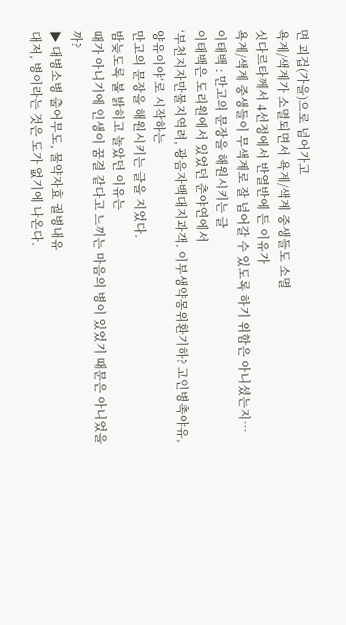면 괴겁(가을)으로 넘어가고
욕계/색계가 소멸되면서 욕계/색계 중생들도 소멸
싯다르타께서 4선정에서 반열반에 든 이유가
욕계/색계 중생들이 무색계로 잘 넘어갈 수 있도록 하기 위함은 아니셨는지…
이태백 : 만고의 문장을 해원시키는 글
이태백은 도리원에서 있었던 춘야연에서
‘부천지자만물지역려, 광음자백대지과객. 이부생약몽위환기하? 고인병촉야유, 양유이야’로 시작하는
만고의 문장을 해원시키는 글을 지었다.
밤늦도록 불 밝히고 놀았던 이유는
때가 아니기에 인생이 꿈결 같다고 느끼는 마음의 병이 있었기 때문은 아니었을까?
▶ 대병소병 출어무도, 물약자효 궐병내유
대저, 병이라는 것은 도가 없기에 나온다.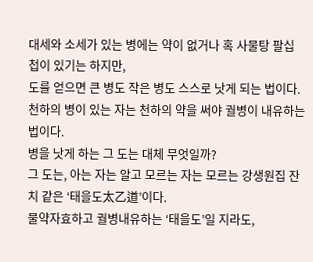대세와 소세가 있는 병에는 약이 없거나 혹 사물탕 팔십 첩이 있기는 하지만,
도를 얻으면 큰 병도 작은 병도 스스로 낫게 되는 법이다.
천하의 병이 있는 자는 천하의 약을 써야 궐병이 내유하는 법이다.
병을 낫게 하는 그 도는 대체 무엇일까?
그 도는, 아는 자는 알고 모르는 자는 모르는 강생원집 잔치 같은 ‘태을도太乙道’이다.
물약자효하고 궐병내유하는 ‘태을도’일 지라도,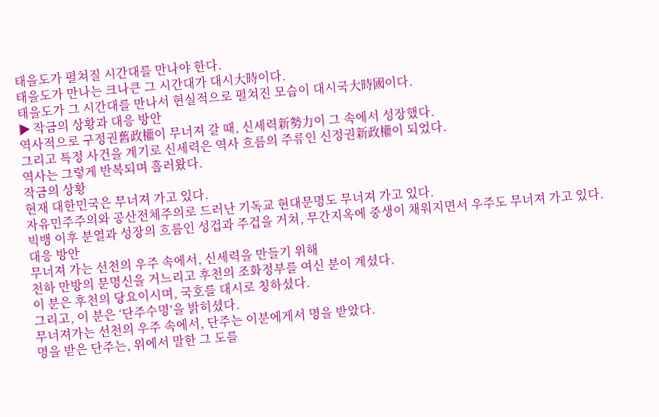태을도가 펼쳐질 시간대를 만나야 한다.
태을도가 만나는 크나큰 그 시간대가 대시大時이다.
태을도가 그 시간대를 만나서 현실적으로 펼쳐진 모습이 대시국大時國이다.
▶ 작금의 상황과 대응 방안
역사적으로 구정권舊政權이 무너져 갈 때, 신세력新勢力이 그 속에서 성장했다.
그리고 특정 사건을 계기로 신세력은 역사 흐름의 주류인 신정권新政權이 되었다.
역사는 그렇게 반복되며 흘러왔다.
작금의 상황
현재 대한민국은 무너져 가고 있다.
자유민주주의와 공산전체주의로 드러난 기독교 현대문명도 무너져 가고 있다.
빅뱅 이후 분열과 성장의 흐름인 성겁과 주겁을 거쳐, 무간지옥에 중생이 채워지면서 우주도 무너져 가고 있다.
대응 방안
무너져 가는 선천의 우주 속에서, 신세력을 만들기 위해
천하 만방의 문명신을 거느리고 후천의 조화정부를 여신 분이 계셨다.
이 분은 후천의 당요이시며, 국호를 대시로 칭하셨다.
그리고, 이 분은 ‘단주수명’을 밝히셨다.
무너져가는 선천의 우주 속에서, 단주는 이분에게서 명을 받았다.
명을 받은 단주는, 위에서 말한 그 도를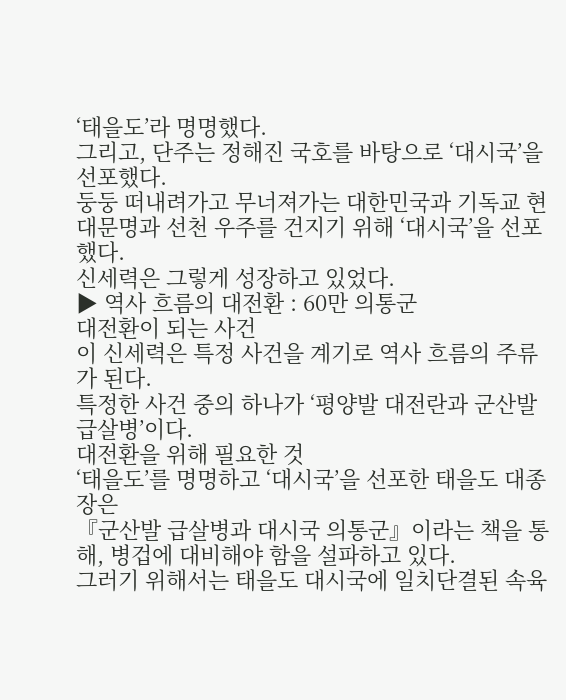‘태을도’라 명명했다.
그리고, 단주는 정해진 국호를 바탕으로 ‘대시국’을 선포했다.
둥둥 떠내려가고 무너져가는 대한민국과 기독교 현대문명과 선천 우주를 건지기 위해 ‘대시국’을 선포했다.
신세력은 그렇게 성장하고 있었다.
▶ 역사 흐름의 대전환 : 60만 의통군
대전환이 되는 사건
이 신세력은 특정 사건을 계기로 역사 흐름의 주류가 된다.
특정한 사건 중의 하나가 ‘평양발 대전란과 군산발 급살병’이다.
대전환을 위해 필요한 것
‘태을도’를 명명하고 ‘대시국’을 선포한 태을도 대종장은
『군산발 급살병과 대시국 의통군』이라는 책을 통해, 병겁에 대비해야 함을 설파하고 있다.
그러기 위해서는 태을도 대시국에 일치단결된 속육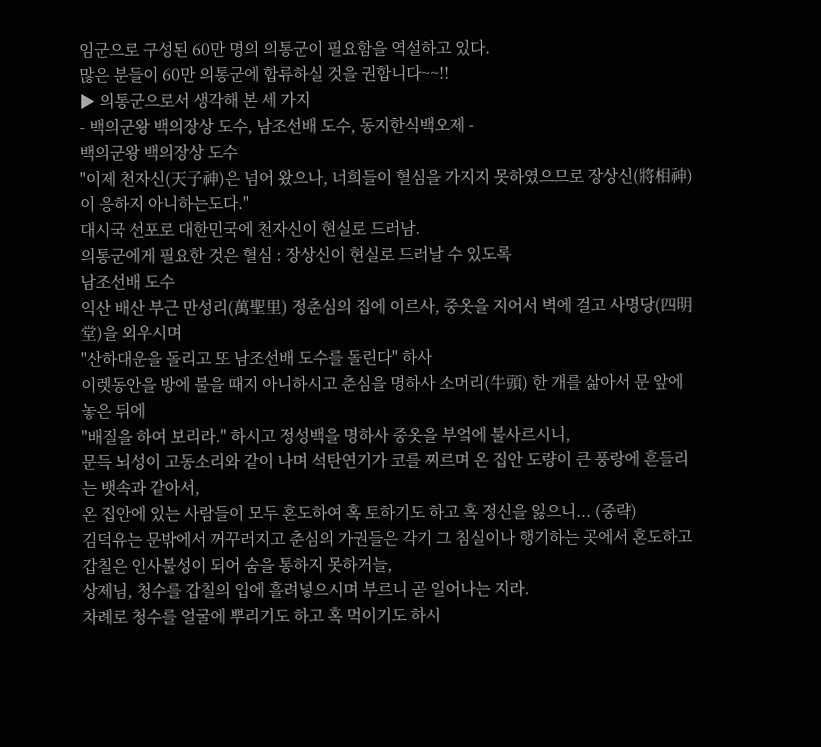임군으로 구성된 60만 명의 의통군이 필요함을 역설하고 있다.
많은 분들이 60만 의통군에 합류하실 것을 권합니다~~!!
▶ 의통군으로서 생각해 본 세 가지
- 백의군왕 백의장상 도수, 남조선배 도수, 동지한식백오제 -
백의군왕 백의장상 도수
"이제 천자신(天子神)은 넘어 왔으나, 너희들이 혈심을 가지지 못하였으므로 장상신(將相神)이 응하지 아니하는도다."
대시국 선포로 대한민국에 천자신이 현실로 드러남.
의통군에게 필요한 것은 혈심 : 장상신이 현실로 드러날 수 있도록
남조선배 도수
익산 배산 부근 만성리(萬聖里) 정춘심의 집에 이르사, 중옷을 지어서 벽에 걸고 사명당(四明堂)을 외우시며
"산하대운을 돌리고 또 남조선배 도수를 돌린다" 하사
이렛동안을 방에 불을 때지 아니하시고 춘심을 명하사 소머리(牛頭) 한 개를 삶아서 문 앞에 놓은 뒤에
"배질을 하여 보리라." 하시고 정성백을 명하사 중옷을 부엌에 불사르시니,
문득 뇌성이 고동소리와 같이 나며 석탄연기가 코를 찌르며 온 집안 도량이 큰 풍랑에 흔들리는 뱃속과 같아서,
온 집안에 있는 사람들이 모두 혼도하여 혹 토하기도 하고 혹 정신을 잃으니... (중략)
김덕유는 문밖에서 꺼꾸러지고 춘심의 가권들은 각기 그 침실이나 행기하는 곳에서 혼도하고
갑칠은 인사불성이 되어 숨을 통하지 못하거늘,
상제님, 청수를 갑칠의 입에 흘려넣으시며 부르니 곧 일어나는 지라.
차례로 청수를 얼굴에 뿌리기도 하고 혹 먹이기도 하시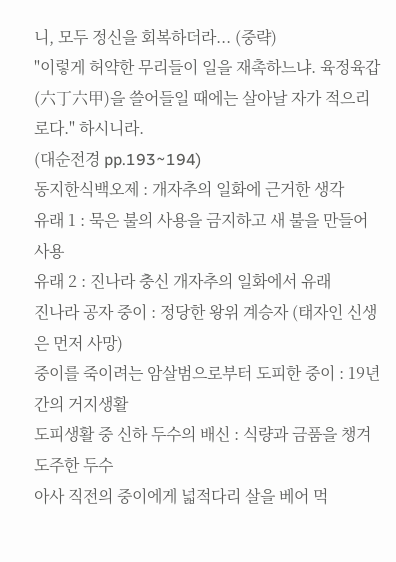니, 모두 정신을 회복하더라... (중략)
"이렇게 허약한 무리들이 일을 재촉하느냐. 육정육갑(六丁六甲)을 쓸어들일 때에는 살아날 자가 적으리로다." 하시니라.
(대순전경 pp.193~194)
동지한식백오제 : 개자추의 일화에 근거한 생각
유래 1 : 묵은 불의 사용을 금지하고 새 불을 만들어 사용
유래 2 : 진나라 충신 개자추의 일화에서 유래
진나라 공자 중이 : 정당한 왕위 계승자 (태자인 신생은 먼저 사망)
중이를 죽이려는 암살범으로부터 도피한 중이 : 19년간의 거지생활
도피생활 중 신하 두수의 배신 : 식량과 금품을 챙겨 도주한 두수
아사 직전의 중이에게 넓적다리 살을 베어 먹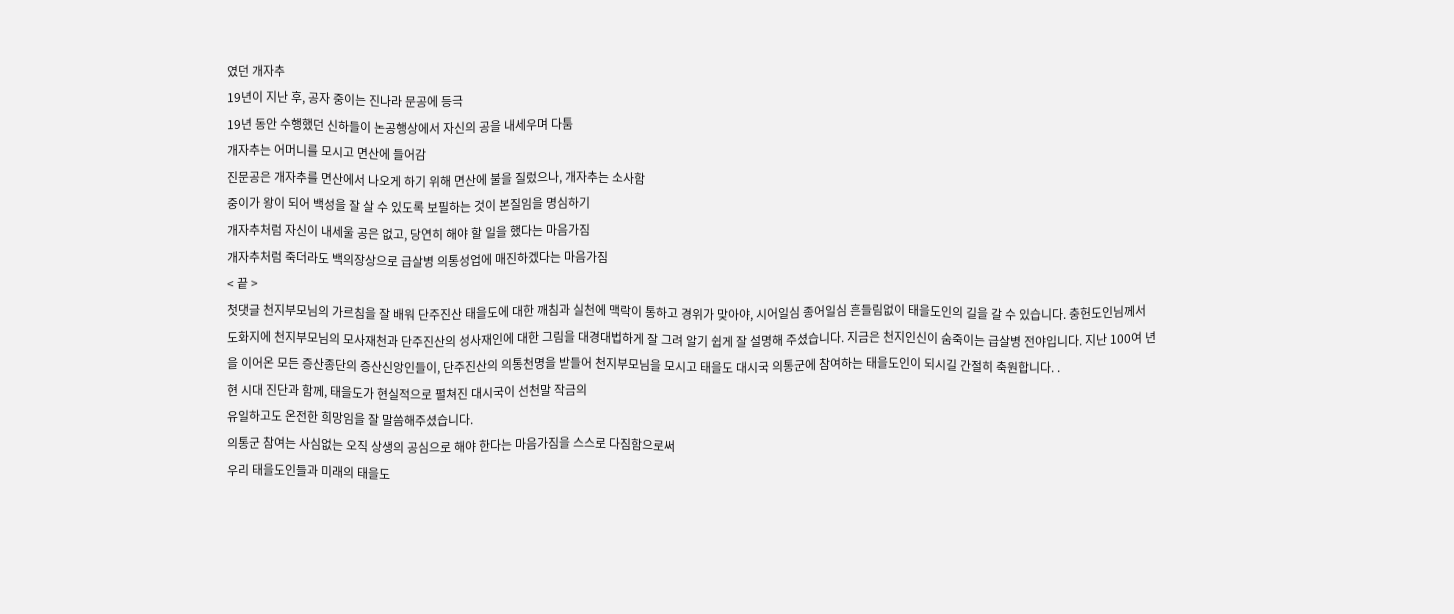였던 개자추
19년이 지난 후, 공자 중이는 진나라 문공에 등극
19년 동안 수행했던 신하들이 논공행상에서 자신의 공을 내세우며 다툼
개자추는 어머니를 모시고 면산에 들어감
진문공은 개자추를 면산에서 나오게 하기 위해 면산에 불을 질렀으나, 개자추는 소사함
중이가 왕이 되어 백성을 잘 살 수 있도록 보필하는 것이 본질임을 명심하기
개자추처럼 자신이 내세울 공은 없고, 당연히 해야 할 일을 했다는 마음가짐
개자추처럼 죽더라도 백의장상으로 급살병 의통성업에 매진하겠다는 마음가짐
< 끝 >
첫댓글 천지부모님의 가르침을 잘 배워 단주진산 태을도에 대한 깨침과 실천에 맥락이 통하고 경위가 맞아야, 시어일심 종어일심 흔들림없이 태을도인의 길을 갈 수 있습니다. 충헌도인님께서 도화지에 천지부모님의 모사재천과 단주진산의 성사재인에 대한 그림을 대경대법하게 잘 그려 알기 쉽게 잘 설명해 주셨습니다. 지금은 천지인신이 숨죽이는 급살병 전야입니다. 지난 100여 년을 이어온 모든 증산종단의 증산신앙인들이, 단주진산의 의통천명을 받들어 천지부모님을 모시고 태을도 대시국 의통군에 참여하는 태을도인이 되시길 간절히 축원합니다. .
현 시대 진단과 함께, 태을도가 현실적으로 펼쳐진 대시국이 선천말 작금의
유일하고도 온전한 희망임을 잘 말씀해주셨습니다.
의통군 참여는 사심없는 오직 상생의 공심으로 해야 한다는 마음가짐을 스스로 다짐함으로써
우리 태을도인들과 미래의 태을도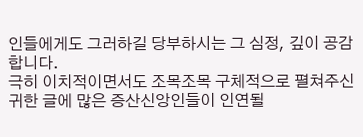인들에게도 그러하길 당부하시는 그 심정, 깊이 공감합니다.
극히 이치적이면서도 조목조목 구체적으로 펼쳐주신 귀한 글에 많은 증산신앙인들이 인연될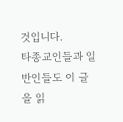것입니다.
타종교인들과 일반인들도 이 글을 읽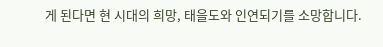게 된다면 현 시대의 희망, 태을도와 인연되기를 소망합니다.